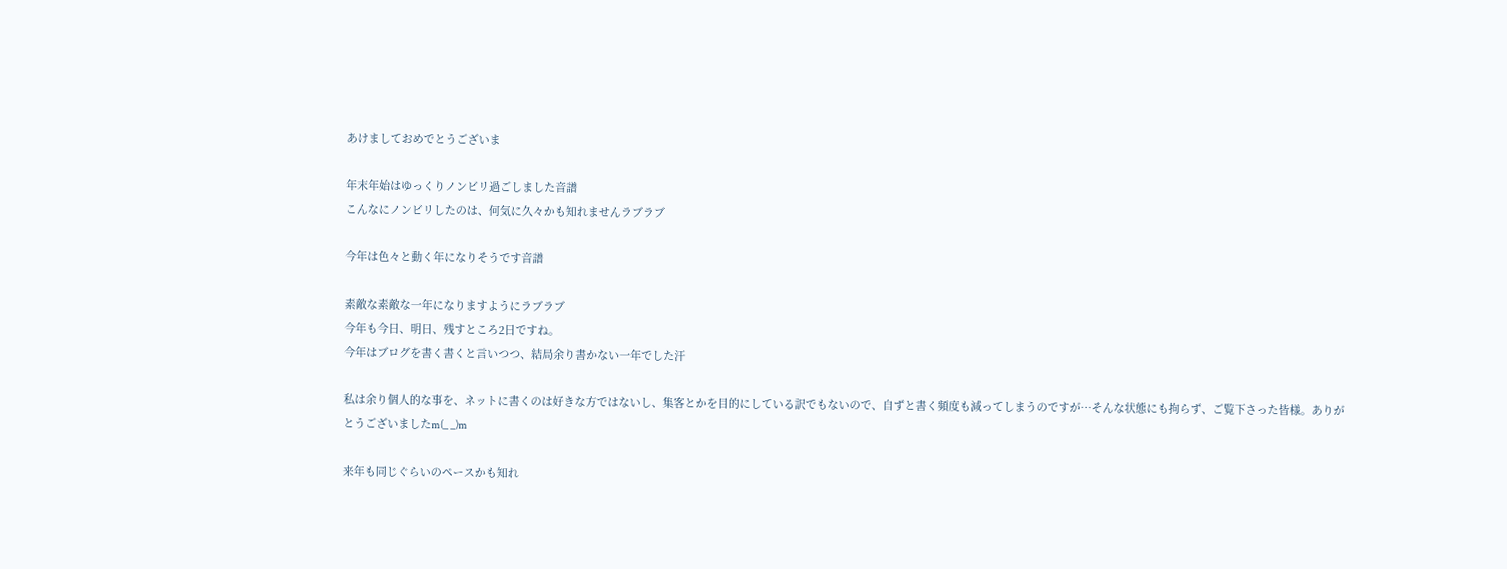あけましておめでとうございま

年末年始はゆっくりノンビリ過ごしました音譜
こんなにノンビリしたのは、何気に久々かも知れませんラブラブ

今年は色々と動く年になりそうです音譜

素敵な素敵な一年になりますようにラブラブ
今年も今日、明日、残すところ2日ですね。
今年はブログを書く書くと言いつつ、結局余り書かない一年でした汗

私は余り個人的な事を、ネットに書くのは好きな方ではないし、集客とかを目的にしている訳でもないので、自ずと書く頻度も減ってしまうのですが…そんな状態にも拘らず、ご覧下さった皆様。ありがとうございましたm(_ _)m

来年も同じぐらいのペースかも知れ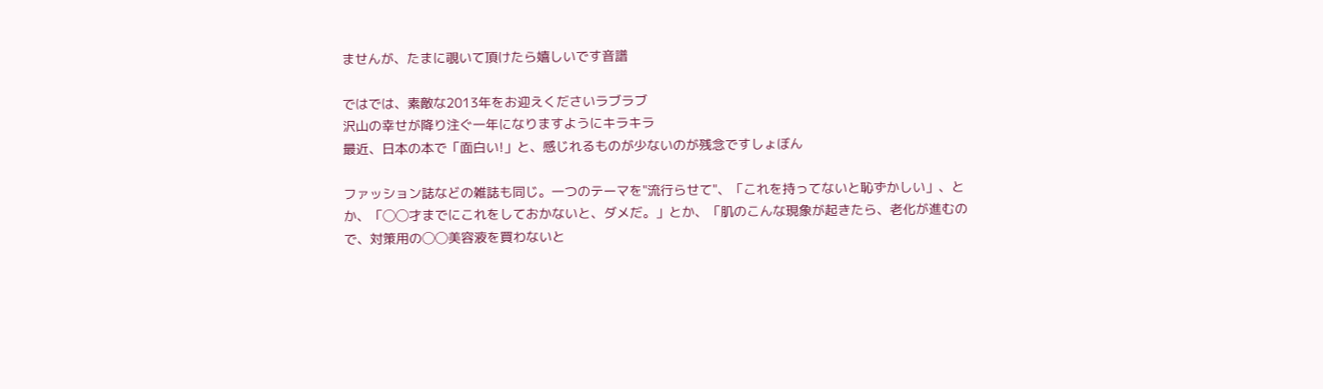ませんが、たまに覗いて頂けたら嬉しいです音譜

ではでは、素敵な2013年をお迎えくださいラブラブ
沢山の幸せが降り注ぐ一年になりますようにキラキラ
最近、日本の本で「面白い!」と、感じれるものが少ないのが残念ですしょぼん

ファッション誌などの雑誌も同じ。一つのテーマを"流行らせて"、「これを持ってないと恥ずかしい」、とか、「◯◯才までにこれをしておかないと、ダメだ。」とか、「肌のこんな現象が起きたら、老化が進むので、対策用の◯◯美容液を買わないと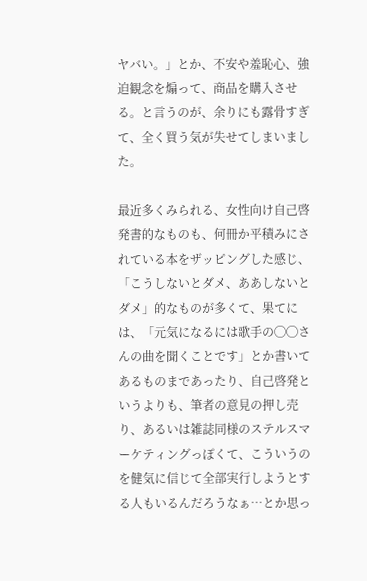ヤバい。」とか、不安や羞恥心、強迫観念を煽って、商品を購入させる。と言うのが、余りにも露骨すぎて、全く買う気が失せてしまいました。

最近多くみられる、女性向け自己啓発書的なものも、何冊か平積みにされている本をザッピングした感じ、「こうしないとダメ、ああしないとダメ」的なものが多くて、果てには、「元気になるには歌手の◯◯さんの曲を聞くことです」とか書いてあるものまであったり、自己啓発というよりも、筆者の意見の押し売り、あるいは雑誌同様のステルスマーケティングっぽくて、こういうのを健気に信じて全部実行しようとする人もいるんだろうなぁ…とか思っ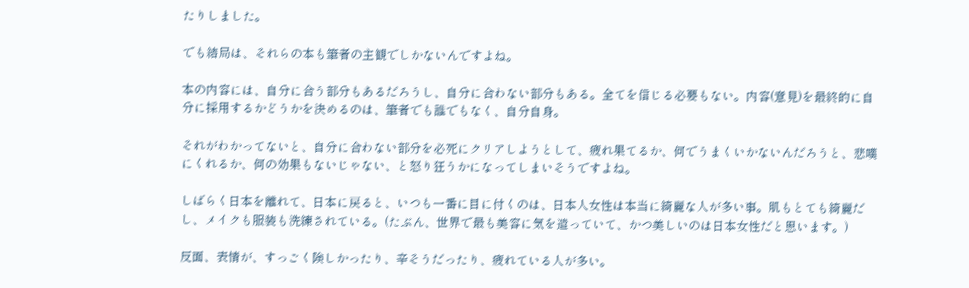たりしました。

でも結局は、それらの本も筆者の主観でしかないんですよね。

本の内容には、自分に合う部分もあるだろうし、自分に合わない部分もある。全てを信じる必要もない。内容(意見)を最終的に自分に採用するかどうかを決めるのは、筆者でも誰でもなく、自分自身。

それがわかってないと、自分に合わない部分を必死にクリアしようとして、疲れ果てるか、何でうまくいかないんだろうと、悲嘆にくれるか、何の効果もないじゃない、と怒り狂うかになってしまいそうですよね。

しばらく日本を離れて、日本に戻ると、いつも一番に目に付くのは、日本人女性は本当に綺麗な人が多い事。肌もとても綺麗だし、メイクも服装も洗練されている。(たぶん、世界で最も美容に気を遣っていて、かつ美しいのは日本女性だと思います。)

反面、表情が、すっごく険しかったり、辛そうだったり、疲れている人が多い。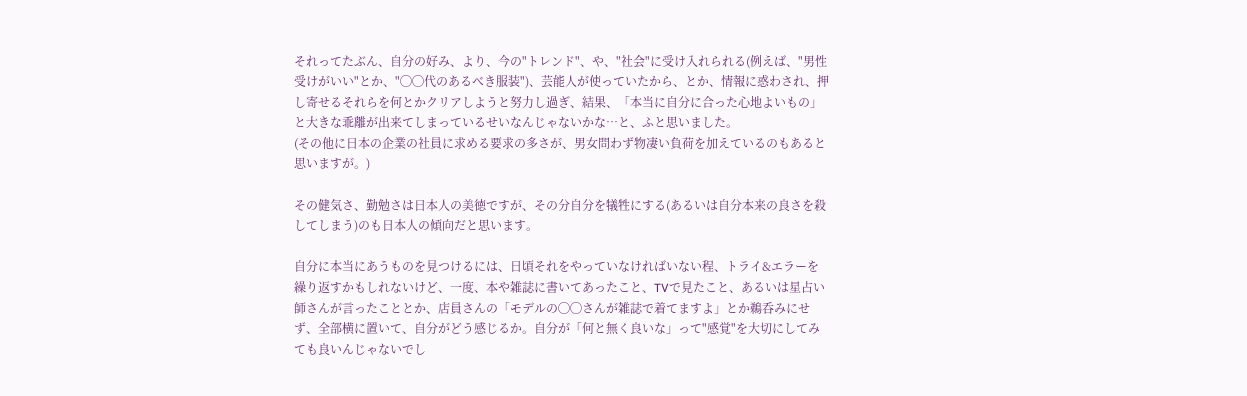それってたぶん、自分の好み、より、今の"トレンド"、や、"社会"に受け入れられる(例えば、"男性受けがいい"とか、"◯◯代のあるべき服装")、芸能人が使っていたから、とか、情報に惑わされ、押し寄せるそれらを何とかクリアしようと努力し過ぎ、結果、「本当に自分に合った心地よいもの」と大きな乖離が出来てしまっているせいなんじゃないかな…と、ふと思いました。
(その他に日本の企業の社員に求める要求の多さが、男女問わず物凄い負荷を加えているのもあると思いますが。)

その健気さ、勤勉さは日本人の美徳ですが、その分自分を犠牲にする(あるいは自分本来の良さを殺してしまう)のも日本人の傾向だと思います。

自分に本当にあうものを見つけるには、日頃それをやっていなければいない程、トライ&エラーを繰り返すかもしれないけど、一度、本や雑誌に書いてあったこと、TVで見たこと、あるいは星占い師さんが言ったこととか、店員さんの「モデルの◯◯さんが雑誌で着てますよ」とか鵜呑みにせず、全部横に置いて、自分がどう感じるか。自分が「何と無く良いな」って"感覚"を大切にしてみても良いんじゃないでし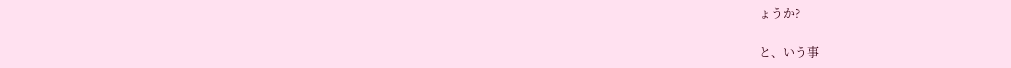ょうか?

と、いう事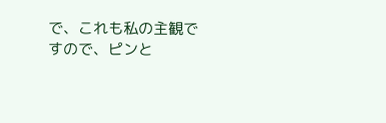で、これも私の主観ですので、ピンと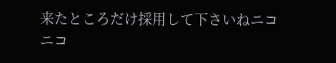来たところだけ採用して下さいねニコニコ